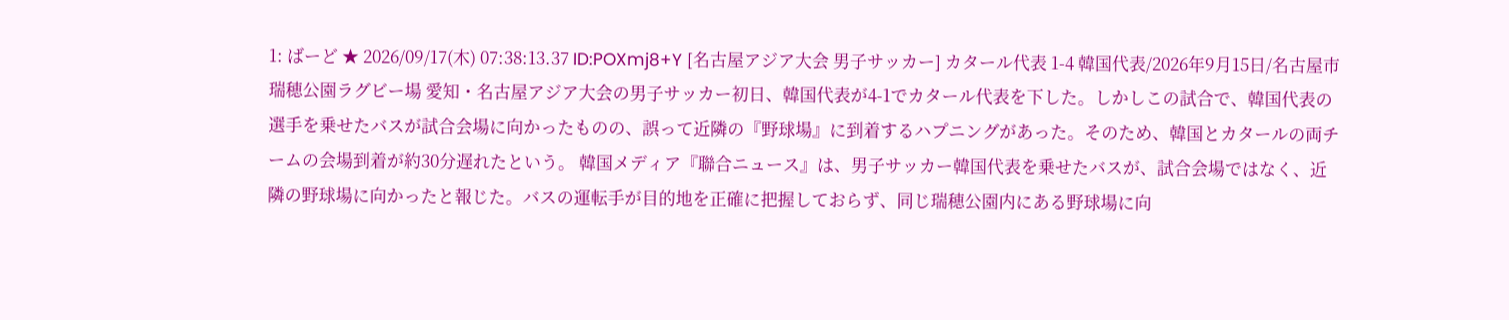1: ばーど ★ 2026/09/17(木) 07:38:13.37 ID:POXmj8+Y [名古屋アジア大会 男子サッカー] カタール代表 1-4 韓国代表/2026年9月15日/名古屋市瑞穂公園ラグビー場 愛知・名古屋アジア大会の男子サッカー初日、韓国代表が4-1でカタール代表を下した。しかしこの試合で、韓国代表の選手を乗せたバスが試合会場に向かったものの、誤って近隣の『野球場』に到着するハプニングがあった。そのため、韓国とカタールの両チームの会場到着が約30分遅れたという。 韓国メディア『聯合ニュース』は、男子サッカー韓国代表を乗せたバスが、試合会場ではなく、近隣の野球場に向かったと報じた。バスの運転手が目的地を正確に把握しておらず、同じ瑞穂公園内にある野球場に向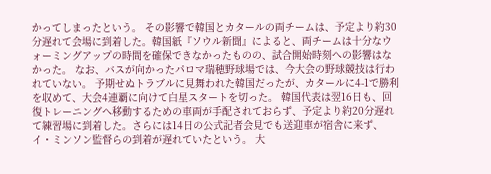かってしまったという。 その影響で韓国とカタールの両チームは、予定より約30分遅れて会場に到着した。韓国紙『ソウル新聞』によると、両チームは十分なウォーミングアップの時間を確保できなかったものの、試合開始時刻への影響はなかった。 なお、バスが向かったパロマ瑞穂野球場では、今大会の野球競技は行われていない。 予期せぬトラブルに見舞われた韓国だったが、カタールに4-1で勝利を収めて、大会4連覇に向けて白星スタートを切った。 韓国代表は翌16日も、回復トレーニングへ移動するための車両が手配されておらず、予定より約20分遅れて練習場に到着した。さらには14日の公式記者会見でも送迎車が宿舎に来ず、イ・ミンソン監督らの到着が遅れていたという。 大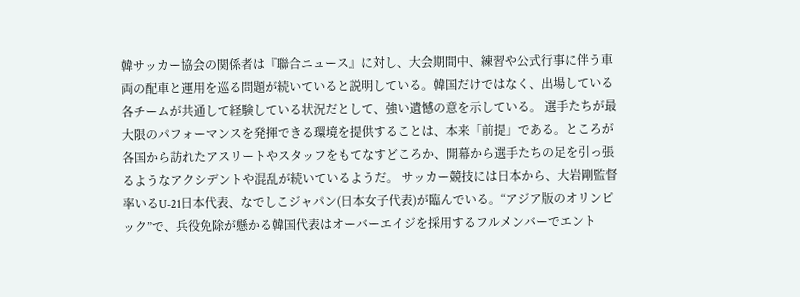韓サッカー協会の関係者は『聯合ニュース』に対し、大会期間中、練習や公式行事に伴う車両の配車と運用を巡る問題が続いていると説明している。韓国だけではなく、出場している各チームが共通して経験している状況だとして、強い遺憾の意を示している。 選手たちが最大限のパフォーマンスを発揮できる環境を提供することは、本来「前提」である。ところが各国から訪れたアスリートやスタッフをもてなすどころか、開幕から選手たちの足を引っ張るようなアクシデントや混乱が続いているようだ。 サッカー競技には日本から、大岩剛監督率いるU-21日本代表、なでしこジャパン(日本女子代表)が臨んでいる。“アジア版のオリンピック”で、兵役免除が懸かる韓国代表はオーバーエイジを採用するフルメンバーでエント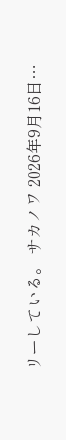リーしている。 サカノワ 2026年9月16日…